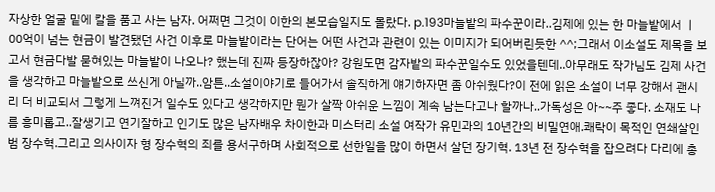자상한 얼굴 밑에 칼을 품고 사는 남자. 어쩌면 그것이 이한의 본모습일지도 몰랐다. p.193마늘밭의 파수꾼이라..김제에 있는 한 마늘밭에서 ㅣ00억이 넘는 현금이 발견됐던 사건 이후로 마늘밭이라는 단어는 어떤 사건과 관련이 있는 이미지가 되어버린듯한 ^^;그래서 이소설도 제목을 보고서 현금다발 묻혀있는 마늘밭이 나오나? 했는데 진짜 등장하잖아? 강원도면 감자밭의 파수꾼일수도 있었을텐데..아무래도 작가님도 김제 사건을 생각하고 마늘밭으로 쓰신게 아닐까..암튼..소설이야기로 들어가서 솔직하게 얘기하자면 좀 아쉬웠다?이 전에 읽은 소설이 너무 강해서 괜시리 더 비교되서 그렇게 느껴진거 일수도 있다고 생각하지만 뭔가 살짝 아쉬운 느낌이 계속 남는다고나 할까나..가독성은 아~~주 좋다. 소재도 나름 흥미롭고..잘생기고 연기잘하고 인기도 많은 남자배우 차이한과 미스터리 소설 여작가 유민과의 10년간의 비밀연애.쾌락이 목적인 연쇄살인범 장수혁.그리고 의사이자 형 장수혁의 죄를 용서구하며 사회적으로 선한일을 많이 하면서 살던 장기혁. 13년 전 장수혁을 잡으려다 다리에 총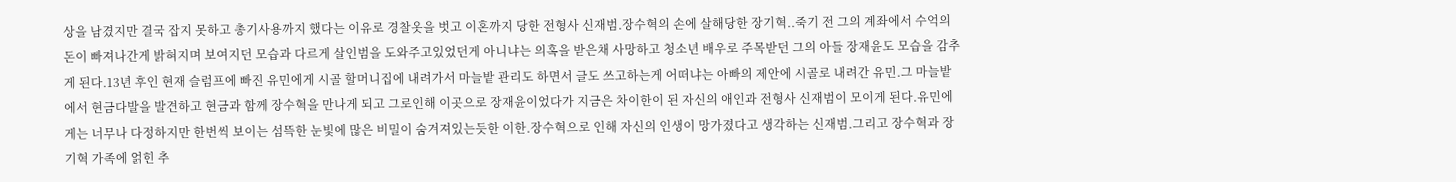상을 남겼지만 결국 잡지 못하고 총기사용까지 했다는 이유로 경찰옷을 벗고 이혼까지 당한 전형사 신재범.장수혁의 손에 살해당한 장기혁..죽기 전 그의 계좌에서 수억의 돈이 빠져나간게 밝혀지며 보여지던 모습과 다르게 살인범을 도와주고있었던게 아니냐는 의혹을 받은채 사망하고 청소년 배우로 주목받던 그의 아들 장재윤도 모습을 감추게 된다.13년 후인 현재 슬럼프에 빠진 유민에게 시골 할머니집에 내려가서 마늘밭 관리도 하면서 글도 쓰고하는게 어떠냐는 아빠의 제안에 시골로 내려간 유민.그 마늘밭에서 현금다발을 발견하고 현금과 함께 장수혁을 만나게 되고 그로인해 이곳으로 장재윤이었다가 지금은 차이한이 된 자신의 애인과 전형사 신재범이 모이게 된다.유민에게는 너무나 다정하지만 한번씩 보이는 섬뜩한 눈빛에 많은 비밀이 숨겨져있는듯한 이한.장수혁으로 인해 자신의 인생이 망가졌다고 생각하는 신재범.그리고 장수혁과 장기혁 가족에 얽힌 추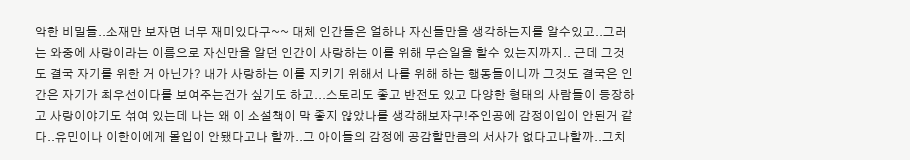악한 비밀들..소재만 보자면 너무 재미있다구~~ 대체 인간들은 얼하나 자신들만을 생각하는지를 알수있고..그러는 와중에 사랑이라는 이름으로 자신만을 알던 인간이 사랑하는 이를 위해 무슨일을 할수 있는지까지.. 근데 그것도 결국 자기를 위한 거 아닌가? 내가 사랑하는 이를 지키기 위해서 나를 위해 하는 행동들이니까 그것도 결국은 인간은 자기가 최우선이다를 보여주는건가 싶기도 하고...스토리도 좋고 반전도 있고 다양한 형태의 사람들이 등장하고 사랑이야기도 섞여 있는데 나는 왜 이 소설책이 막 좋지 않았나를 생각해보자구!주인공에 감정이입이 안된거 같다..유민이나 이한이에게 몰입이 안됐다고나 할까..그 아이들의 감정에 공감할만큼의 서사가 없다고나할까..그치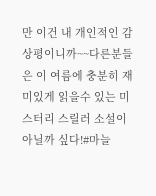만 이건 내 개인적인 감상평이니까~~다른분들은 이 여름에 충분히 재미있게 읽을수 있는 미스터리 스릴러 소설이 아닐까 싶다!#마늘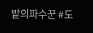밭의파수꾼 #도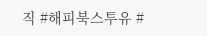직 #해피북스투유 #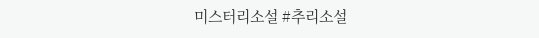미스터리소설 #추리소설